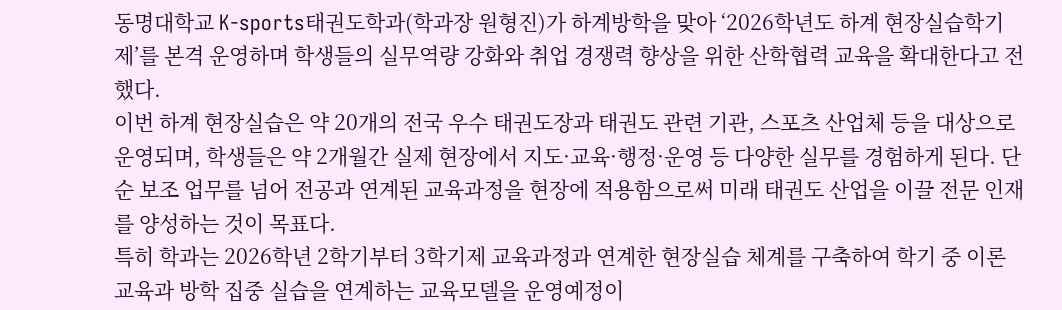동명대학교 K-sports태권도학과(학과장 원형진)가 하계방학을 맞아 ‘2026학년도 하계 현장실습학기제’를 본격 운영하며 학생들의 실무역량 강화와 취업 경쟁력 향상을 위한 산학협력 교육을 확대한다고 전했다.
이번 하계 현장실습은 약 20개의 전국 우수 태권도장과 태권도 관련 기관, 스포츠 산업체 등을 대상으로 운영되며, 학생들은 약 2개월간 실제 현장에서 지도·교육·행정·운영 등 다양한 실무를 경험하게 된다. 단순 보조 업무를 넘어 전공과 연계된 교육과정을 현장에 적용함으로써 미래 태권도 산업을 이끌 전문 인재를 양성하는 것이 목표다.
특히 학과는 2026학년 2학기부터 3학기제 교육과정과 연계한 현장실습 체계를 구축하여 학기 중 이론교육과 방학 집중 실습을 연계하는 교육모델을 운영예정이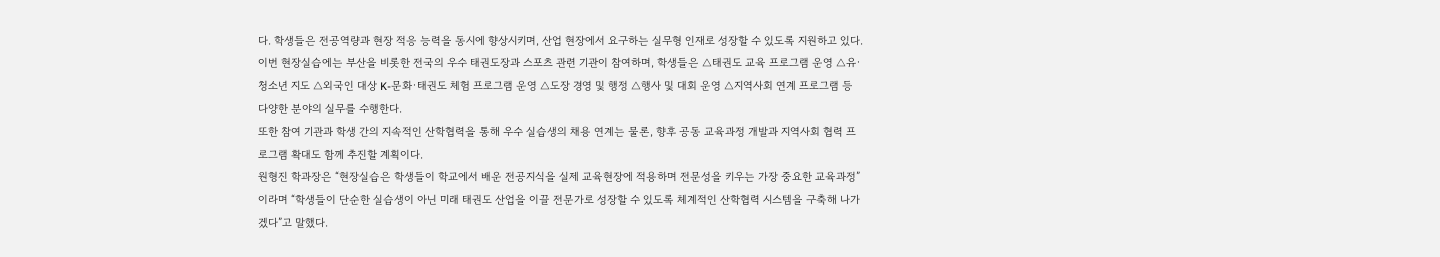다. 학생들은 전공역량과 현장 적응 능력을 동시에 향상시키며, 산업 현장에서 요구하는 실무형 인재로 성장할 수 있도록 지원하고 있다.
이번 현장실습에는 부산을 비롯한 전국의 우수 태권도장과 스포츠 관련 기관이 참여하며, 학생들은 △태권도 교육 프로그램 운영 △유·청소년 지도 △외국인 대상 K-문화·태권도 체험 프로그램 운영 △도장 경영 및 행정 △행사 및 대회 운영 △지역사회 연계 프로그램 등 다양한 분야의 실무를 수행한다.
또한 참여 기관과 학생 간의 지속적인 산학협력을 통해 우수 실습생의 채용 연계는 물론, 향후 공동 교육과정 개발과 지역사회 협력 프로그램 확대도 함께 추진할 계획이다.
원형진 학과장은 “현장실습은 학생들이 학교에서 배운 전공지식을 실제 교육현장에 적용하며 전문성을 키우는 가장 중요한 교육과정”이라며 “학생들이 단순한 실습생이 아닌 미래 태권도 산업을 이끌 전문가로 성장할 수 있도록 체계적인 산학협력 시스템을 구축해 나가겠다”고 말했다.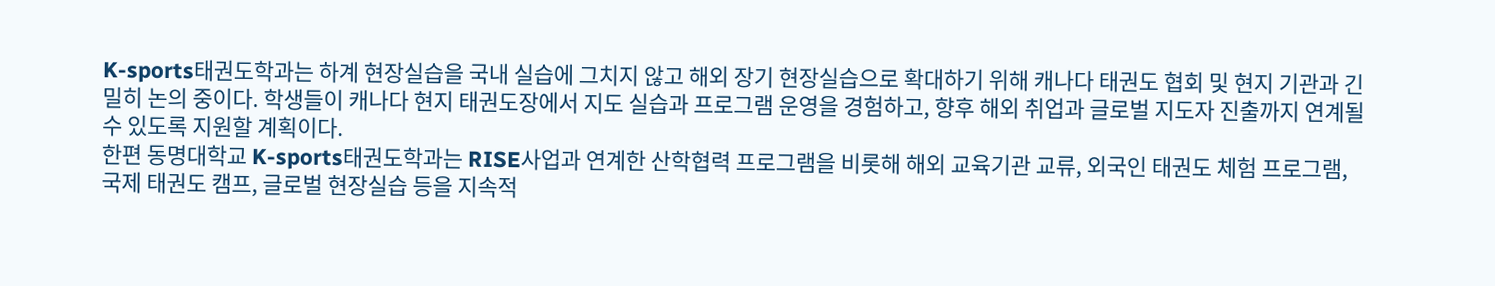K-sports태권도학과는 하계 현장실습을 국내 실습에 그치지 않고 해외 장기 현장실습으로 확대하기 위해 캐나다 태권도 협회 및 현지 기관과 긴밀히 논의 중이다. 학생들이 캐나다 현지 태권도장에서 지도 실습과 프로그램 운영을 경험하고, 향후 해외 취업과 글로벌 지도자 진출까지 연계될 수 있도록 지원할 계획이다.
한편 동명대학교 K-sports태권도학과는 RISE사업과 연계한 산학협력 프로그램을 비롯해 해외 교육기관 교류, 외국인 태권도 체험 프로그램, 국제 태권도 캠프, 글로벌 현장실습 등을 지속적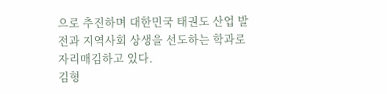으로 추진하며 대한민국 태권도 산업 발전과 지역사회 상생을 선도하는 학과로 자리매김하고 있다.
김형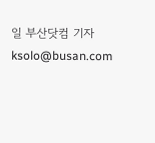일 부산닷컴 기자 ksolo@busan.com